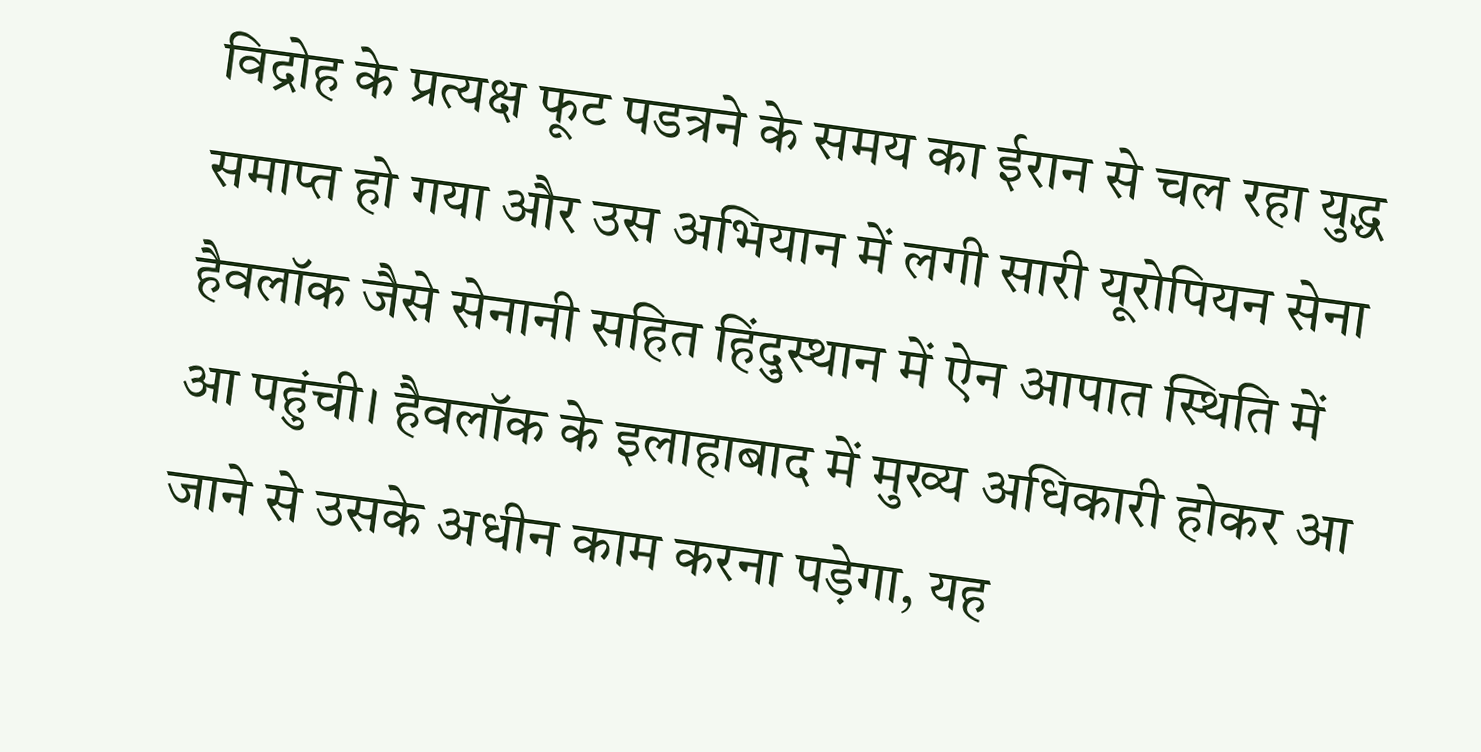विद्रोह के प्रत्यक्ष फूट पडत्रने के समय का ईरान से चल रहा युद्ध समाप्त हो गया और उस अभियान में लगी सारी यूरोपियन सेना हैवलॉक जैसे सेनानी सहित हिंदुस्थान में ऐन आपात स्थिति में आ पहुंची। हैवलॉक के इलाहाबाद में मुख्य अधिकारी होकर आ जाने से उसके अधीन काम करना पड़ेगा, यह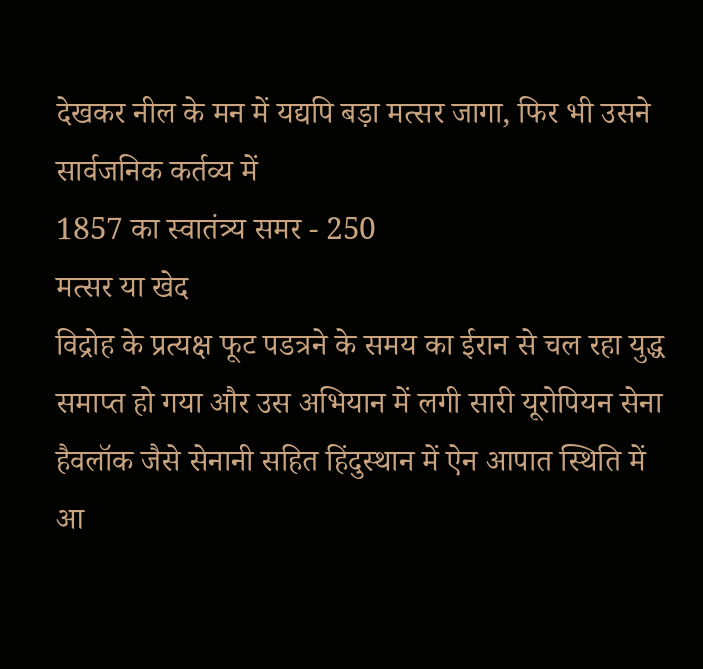देखकर नील के मन में यद्यपि बड़ा मत्सर जागा, फिर भी उसने सार्वजनिक कर्तव्य में
1857 का स्वातंत्र्य समर - 250
मत्सर या खेद
विद्रोह के प्रत्यक्ष फूट पडत्रने के समय का ईरान से चल रहा युद्ध समाप्त हो गया और उस अभियान में लगी सारी यूरोपियन सेना हैवलॉक जैसे सेनानी सहित हिंदुस्थान में ऐन आपात स्थिति में आ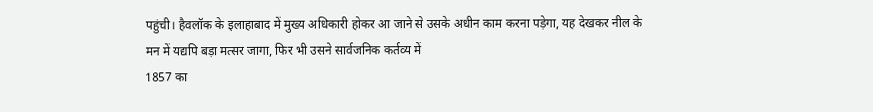पहुंची। हैवलॉक के इलाहाबाद में मुख्य अधिकारी होकर आ जाने से उसके अधीन काम करना पड़ेगा, यह देखकर नील के मन में यद्यपि बड़ा मत्सर जागा, फिर भी उसने सार्वजनिक कर्तव्य में
1857 का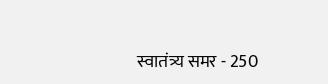स्वातंत्र्य समर - 250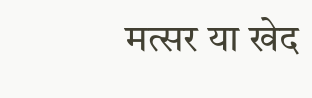मत्सर या खेद